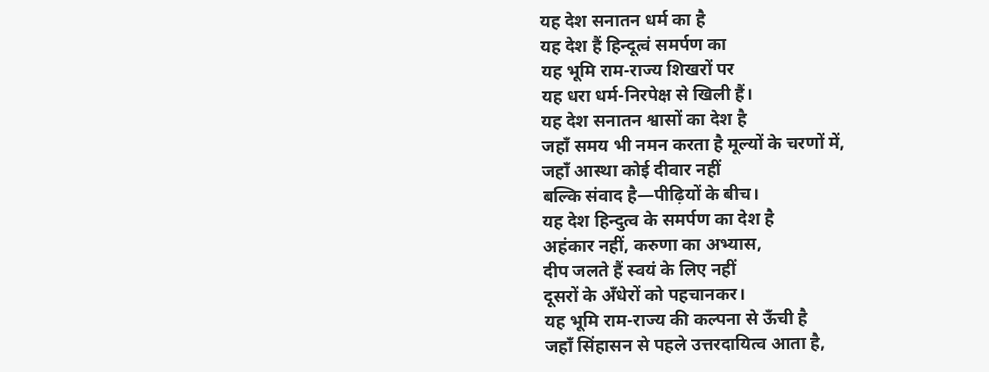यह देश सनातन धर्म का है
यह देश हैं हिन्दूत्वं समर्पण का
यह भूमि राम-राज्य शिखरों पर
यह धरा धर्म-निरपेक्ष से खिली हैं।
यह देश सनातन श्वासों का देश है
जहाँ समय भी नमन करता है मूल्यों के चरणों में,
जहाँ आस्था कोई दीवार नहीं
बल्कि संवाद है—पीढ़ियों के बीच।
यह देश हिन्दुत्व के समर्पण का देश है
अहंकार नहीं, करुणा का अभ्यास,
दीप जलते हैं स्वयं के लिए नहीं
दूसरों के अँधेरों को पहचानकर।
यह भूमि राम-राज्य की कल्पना से ऊँची है
जहाँ सिंहासन से पहले उत्तरदायित्व आता है,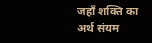जहाँ शक्ति का अर्थ संयम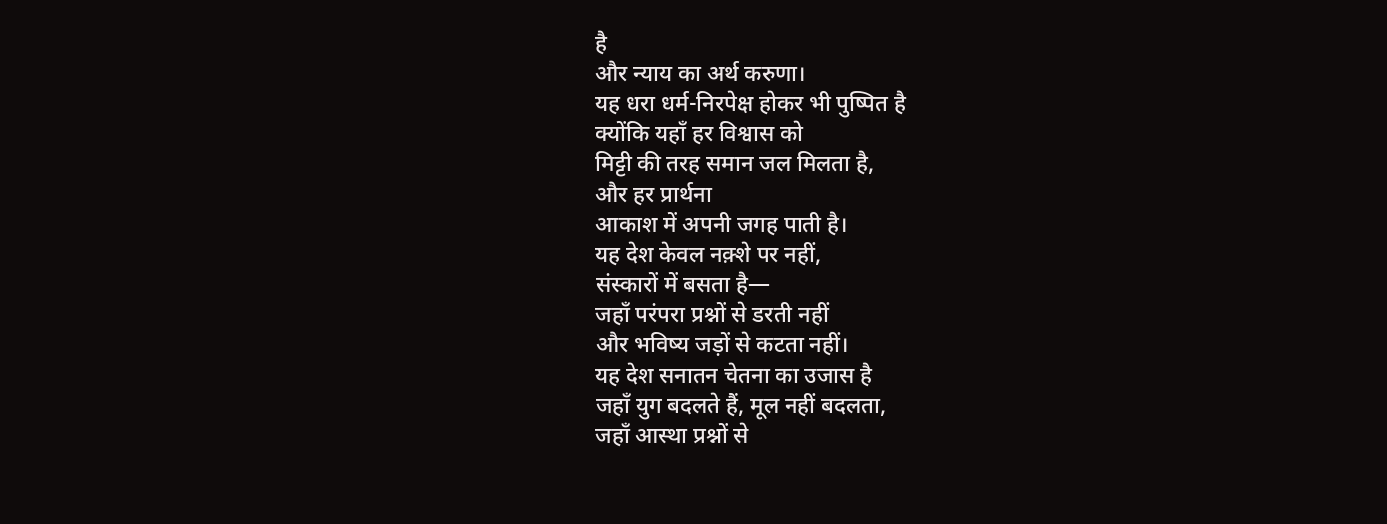है
और न्याय का अर्थ करुणा।
यह धरा धर्म-निरपेक्ष होकर भी पुष्पित है
क्योंकि यहाँ हर विश्वास को
मिट्टी की तरह समान जल मिलता है,
और हर प्रार्थना
आकाश में अपनी जगह पाती है।
यह देश केवल नक़्शे पर नहीं,
संस्कारों में बसता है—
जहाँ परंपरा प्रश्नों से डरती नहीं
और भविष्य जड़ों से कटता नहीं।
यह देश सनातन चेतना का उजास है
जहाँ युग बदलते हैं, मूल नहीं बदलता,
जहाँ आस्था प्रश्नों से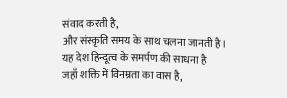संवाद करती है,
और संस्कृति समय के साथ चलना जानती है।
यह देश हिन्दूत्व के समर्पण की साधना है
जहाँ शक्ति में विनम्रता का वास है,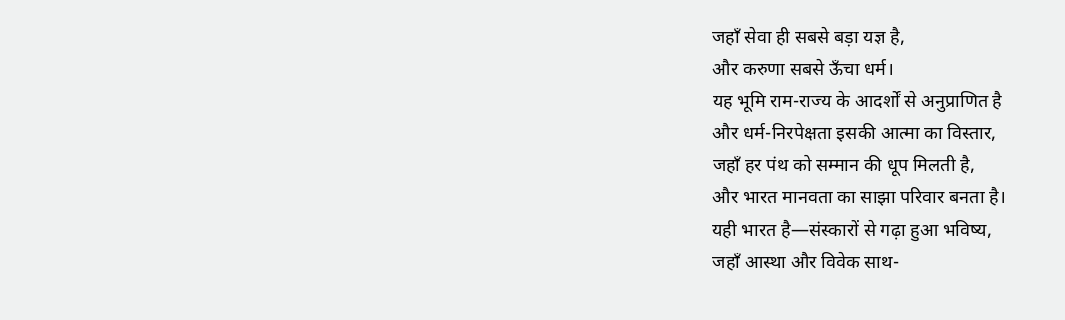जहाँ सेवा ही सबसे बड़ा यज्ञ है,
और करुणा सबसे ऊँचा धर्म।
यह भूमि राम-राज्य के आदर्शों से अनुप्राणित है
और धर्म-निरपेक्षता इसकी आत्मा का विस्तार,
जहाँ हर पंथ को सम्मान की धूप मिलती है,
और भारत मानवता का साझा परिवार बनता है।
यही भारत है—संस्कारों से गढ़ा हुआ भविष्य,
जहाँ आस्था और विवेक साथ-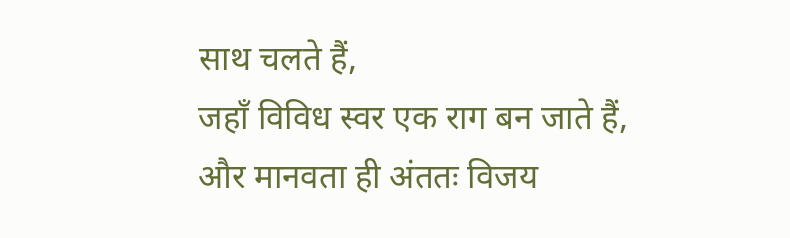साथ चलते हैं,
जहाँ विविध स्वर एक राग बन जाते हैं,
और मानवता ही अंततः विजय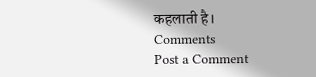कहलाती है।
Comments
Post a Comment